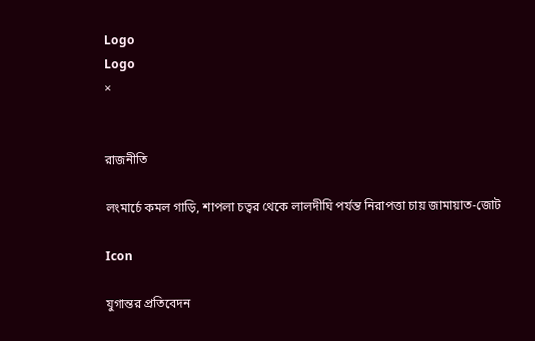Logo
Logo
×


রাজনীতি

লংমার্চে কমল গাড়ি, শাপলা চত্বর থেকে লালদীঘি পর্যন্ত নিরাপত্তা চায় জামায়াত-জোট

Icon

যুগান্তর প্রতিবেদন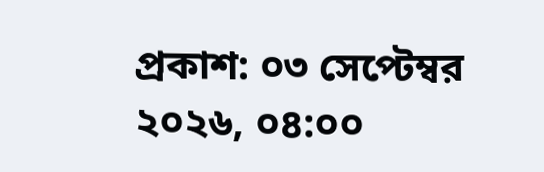প্রকাশ: ০৩ সেপ্টেম্বর ২০২৬, ০৪:০০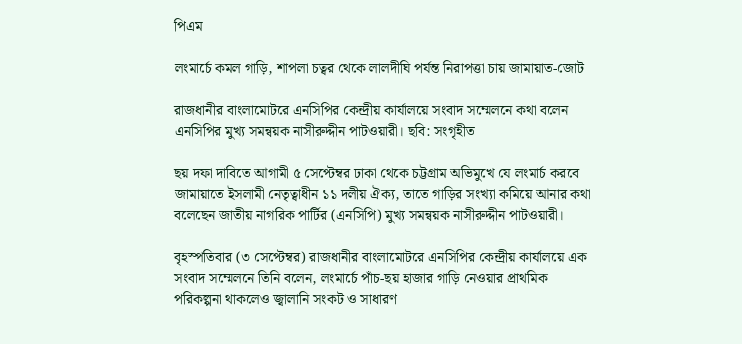পিএম

লংমার্চে কমল গাড়ি, শাপলা চত্বর থেকে লালদীঘি পর্যন্ত নিরাপত্তা চায় জামায়াত-জোট

রাজধানীর বাংলামোটরে এনসিপির কেন্দ্রীয় কার্যালয়ে সংবাদ সম্মেলনে কথা বলেন এনসিপির মুখ্য সমন্বয়ক নাসীরুদ্দীন পাটওয়ারী। ছবি: সংগৃহীত

ছয় দফা দাবিতে আগামী ৫ সেপ্টেম্বর ঢাকা থেকে চট্টগ্রাম অভিমুখে যে লংমার্চ করবে জামায়াতে ইসলামী নেতৃত্বাধীন ১১ দলীয় ঐক্য, তাতে গাড়ির সংখ্যা কমিয়ে আনার কথা বলেছেন জাতীয় নাগরিক পার্টির (এনসিপি) মুখ্য সমন্বয়ক নাসীরুদ্দীন পাটওয়ারী।

বৃহস্পতিবার (৩ সেপ্টেম্বর) রাজধানীর বাংলামোটরে এনসিপির কেন্দ্রীয় কার্যালয়ে এক সংবাদ সম্মেলনে তিনি বলেন, লংমার্চে পাঁচ-ছয় হাজার গাড়ি নেওয়ার প্রাথমিক পরিকল্পনা থাকলেও জ্বালানি সংকট ও সাধারণ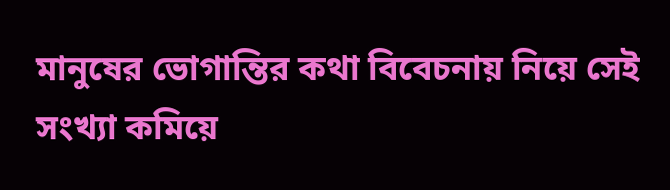মানুষের ভোগান্তির কথা বিবেচনায় নিয়ে সেই সংখ্যা কমিয়ে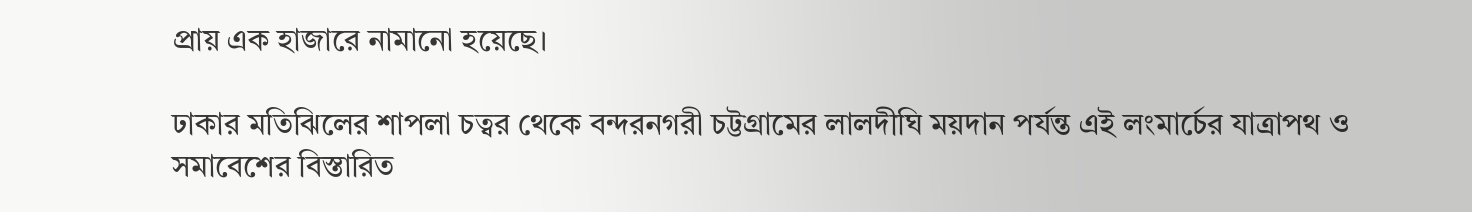প্রায় এক হাজারে নামানো হয়েছে।

ঢাকার মতিঝিলের শাপলা চত্বর থেকে বন্দরনগরী চট্টগ্রামের লালদীঘি ময়দান পর্যন্ত এই লংমার্চের যাত্রাপথ ও সমাবেশের বিস্তারিত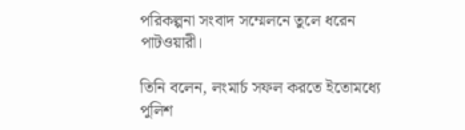পরিকল্পনা সংবাদ সম্মেলনে তুলে ধরেন পাটওয়ারী।

তিনি বলেন, লংমার্চ সফল করতে ইতোমধ্যে পুলিশ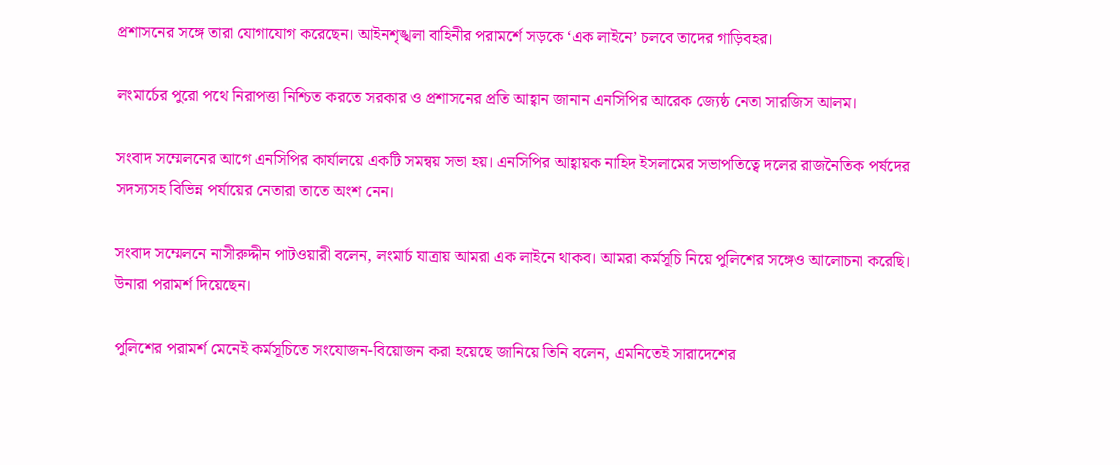প্রশাসনের সঙ্গে তারা যোগাযোগ করেছেন। আইনশৃঙ্খলা বাহিনীর পরামর্শে সড়কে ‘এক লাইনে’ চলবে তাদের গাড়িবহর।

লংমার্চের পুরো পথে নিরাপত্তা নিশ্চিত করতে সরকার ও প্রশাসনের প্রতি আহ্বান জানান এনসিপির আরেক জ্যেষ্ঠ নেতা সারজিস আলম।

সংবাদ সম্মেলনের আগে এনসিপির কার্যালয়ে একটি সমন্বয় সভা হয়। এনসিপির আহ্বায়ক নাহিদ ইসলামের সভাপতিত্বে দলের রাজনৈতিক পর্ষদের সদস্যসহ বিভিন্ন পর্যায়ের নেতারা তাতে অংশ নেন।

সংবাদ সম্মেলনে নাসীরুদ্দীন পাটওয়ারী বলেন, লংমার্চ যাত্রায় আমরা এক লাইনে থাকব। আমরা কর্মসূচি নিয়ে পুলিশের সঙ্গেও আলোচনা করেছি। উনারা পরামর্শ দিয়েছেন।

পুলিশের পরামর্শ মেনেই কর্মসূচিতে সংযোজন-বিয়োজন করা হয়েছে জানিয়ে তিনি বলেন, এমনিতেই সারাদেশের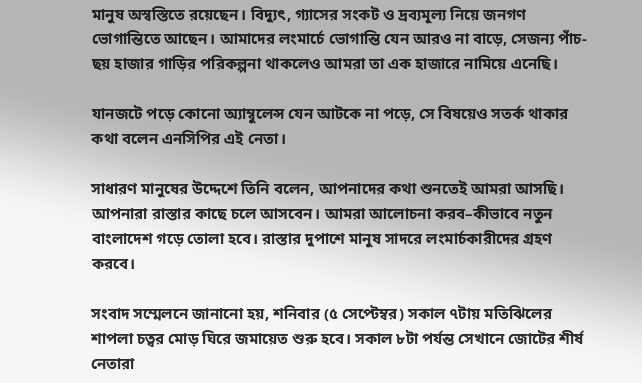মানুষ অস্বস্তিতে রয়েছেন। বিদ্যুৎ, গ্যাসের সংকট ও দ্রব্যমূল্য নিয়ে জনগণ ভোগান্তিতে আছেন। আমাদের লংমার্চে ভোগান্তি যেন আরও না বাড়ে, সেজন্য পাঁচ-ছয় হাজার গাড়ির পরিকল্পনা থাকলেও আমরা তা এক হাজারে নামিয়ে এনেছি।

যানজটে পড়ে কোনো অ্যাম্বুলেন্স যেন আটকে না পড়ে, সে বিষয়েও সতর্ক থাকার কথা বলেন এনসিপির এই নেতা।

সাধারণ মানুষের উদ্দেশে তিনি বলেন, আপনাদের কথা শুনতেই আমরা আসছি। আপনারা রাস্তার কাছে চলে আসবেন। আমরা আলোচনা করব–কীভাবে নতুন বাংলাদেশ গড়ে তোলা হবে। রাস্তার দুপাশে মানুষ সাদরে লংমার্চকারীদের গ্রহণ করবে।

সংবাদ সম্মেলনে জানানো হয়, শনিবার (৫ সেপ্টেম্বর) সকাল ৭টায় মতিঝিলের শাপলা চত্বর মোড় ঘিরে জমায়েত শুরু হবে। সকাল ৮টা পর্যন্ত সেখানে জোটের শীর্ষ নেতারা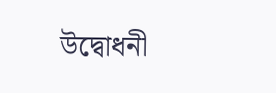উদ্বোধনী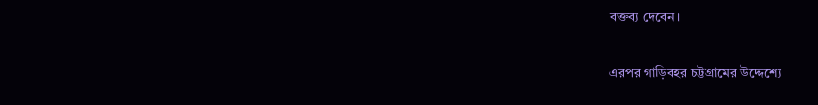বক্তব্য দেবেন।

এরপর গাড়িবহর চট্টগ্রামের উদ্দেশ্যে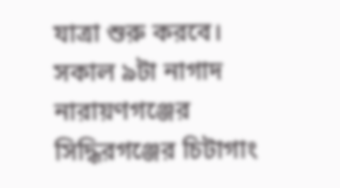যাত্রা শুরু করবে। সকাল ৯টা নাগাদ নারায়ণগঞ্জের সিদ্ধিরগঞ্জের চিটাগাং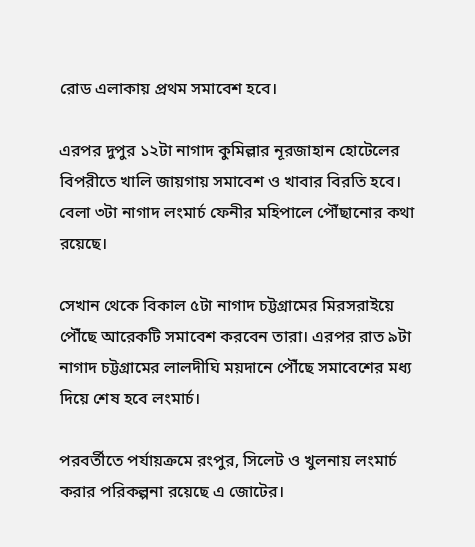রোড এলাকায় প্রথম সমাবেশ হবে।

এরপর দুপুর ১২টা নাগাদ কুমিল্লার নূরজাহান হোটেলের বিপরীতে খালি জায়গায় সমাবেশ ও খাবার বিরতি হবে। বেলা ৩টা নাগাদ লংমার্চ ফেনীর মহিপালে পৌঁছানোর কথা রয়েছে।

সেখান থেকে বিকাল ৫টা নাগাদ চট্টগ্রামের মিরসরাইয়ে পৌঁছে আরেকটি সমাবেশ করবেন তারা। এরপর রাত ৯টা নাগাদ চট্টগ্রামের লালদীঘি ময়দানে পৌঁছে সমাবেশের মধ্য দিয়ে শেষ হবে লংমার্চ।

পরবর্তীতে পর্যায়ক্রমে রংপুর, সিলেট ও খুলনায় লংমার্চ করার পরিকল্পনা রয়েছে এ জোটের।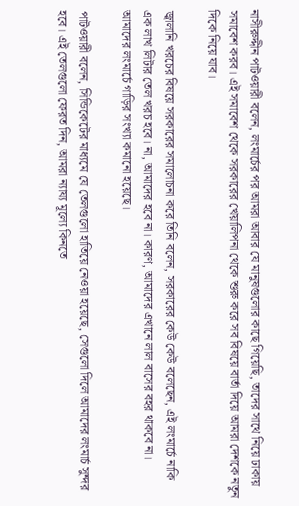নাসীরুদ্দীন পাটওয়ারী বলেন, লংমার্চের পর আমরা আবার যে মানুষগুলোর কাছে গিয়েছি, তাদের সাথে নিয়ে ঢাকায় সমাবেশ করব। এই সমাবেশ থেকে সরকারের খেয়ালিপনা থেকে শুরু করে সব বিষয়ে বার্তা দিয়ে আমরা দেশকে নতুন দিকে নিয়ে যাব।

জ্বালানি খরচের বিষয়ে সরকারের সমালোচনা করে তিনি বলেন, সরকারের কেউ কেউ বলেছেন, এই লংমার্চে নাকি এক লাখ লিটার তেল খরচ হবে। না, আমাদের হবে না। কারণ, আমাদের এখানে লাল বাসের বহর থাকবে না। আমাদের লংমার্চে গাড়ির সংখ্যা কমানো হয়েছে।

পাটওয়ারী বলেন, সিন্ডিকেটের মাধ্যমে যে তেলগুলো হাতিয়ে নেওয়া হয়েছে, সেগুলো দিলে আমাদের লংমার্চ সুন্দর হবে। এই তেলগুলো ফেরত দিন, আমরা ন্যায্য মূল্যে কিনতে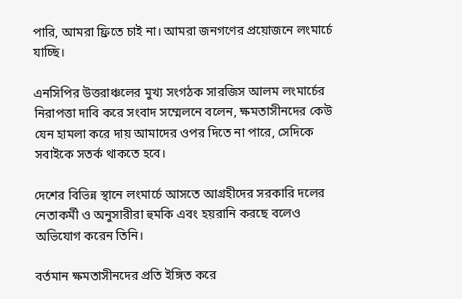পারি, আমরা ফ্রিতে চাই না। আমরা জনগণের প্রয়োজনে লংমার্চে যাচ্ছি।

এনসিপির উত্তরাঞ্চলের মুখ্য সংগঠক সারজিস আলম লংমার্চের নিরাপত্তা দাবি করে সংবাদ সম্মেলনে বলেন, ক্ষমতাসীনদের কেউ যেন হামলা করে দায় আমাদের ওপর দিতে না পারে, সেদিকে সবাইকে সতর্ক থাকতে হবে।

দেশের বিভিন্ন স্থানে লংমার্চে আসতে আগ্রহীদের সরকারি দলের নেতাকর্মী ও অনুসারীরা হুমকি এবং হয়রানি করছে বলেও অভিযোগ করেন তিনি।

বর্তমান ক্ষমতাসীনদের প্রতি ইঙ্গিত করে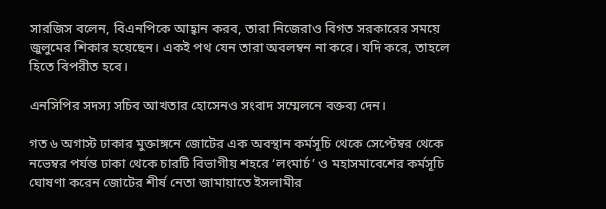সারজিস বলেন, বিএনপিকে আহ্বান করব, তারা নিজেরাও বিগত সরকারের সময়ে জুলুমের শিকার হয়েছেন। একই পথ যেন তারা অবলম্বন না করে। যদি করে, তাহলে হিতে বিপরীত হবে।

এনসিপির সদস্য সচিব আখতার হোসেনও সংবাদ সম্মেলনে বক্তব্য দেন।

গত ৬ অগাস্ট ঢাকার মুক্তাঙ্গনে জোটের এক অবস্থান কর্মসূচি থেকে সেপ্টেম্বর থেকে নভেম্বর পর্যন্ত ঢাকা থেকে চারটি বিভাগীয় শহরে ‘লংমার্চ’ ও মহাসমাবেশের কর্মসূচি ঘোষণা করেন জোটের শীর্ষ নেতা জামায়াতে ইসলামীর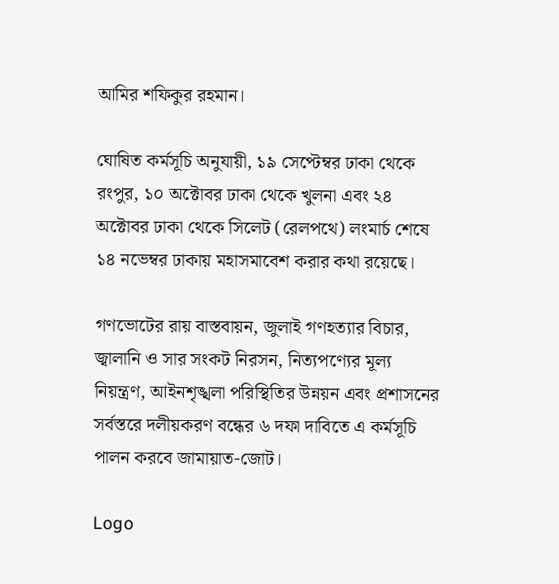আমির শফিকুর রহমান।

ঘোষিত কর্মসূচি অনুযায়ী, ১৯ সেপ্টেম্বর ঢাকা থেকে রংপুর, ১০ অক্টোবর ঢাকা থেকে খুলনা এবং ২৪ অক্টোবর ঢাকা থেকে সিলেট (রেলপথে) লংমার্চ শেষে ১৪ নভেম্বর ঢাকায় মহাসমাবেশ করার কথা রয়েছে।

গণভোটের রায় বাস্তবায়ন, জুলাই গণহত্যার বিচার, জ্বালানি ও সার সংকট নিরসন, নিত্যপণ্যের মূল্য নিয়ন্ত্রণ, আইনশৃঙ্খলা পরিস্থিতির উন্নয়ন এবং প্রশাসনের সর্বস্তরে দলীয়করণ বন্ধের ৬ দফা দাবিতে এ কর্মসূচি পালন করবে জামায়াত-জোট।

Logo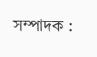সম্পাদক :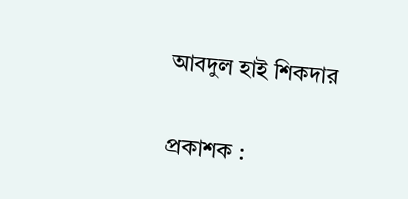আবদুল হাই শিকদার

প্রকাশক :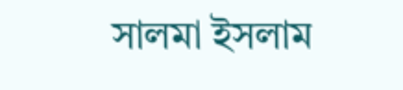সালমা ইসলাম